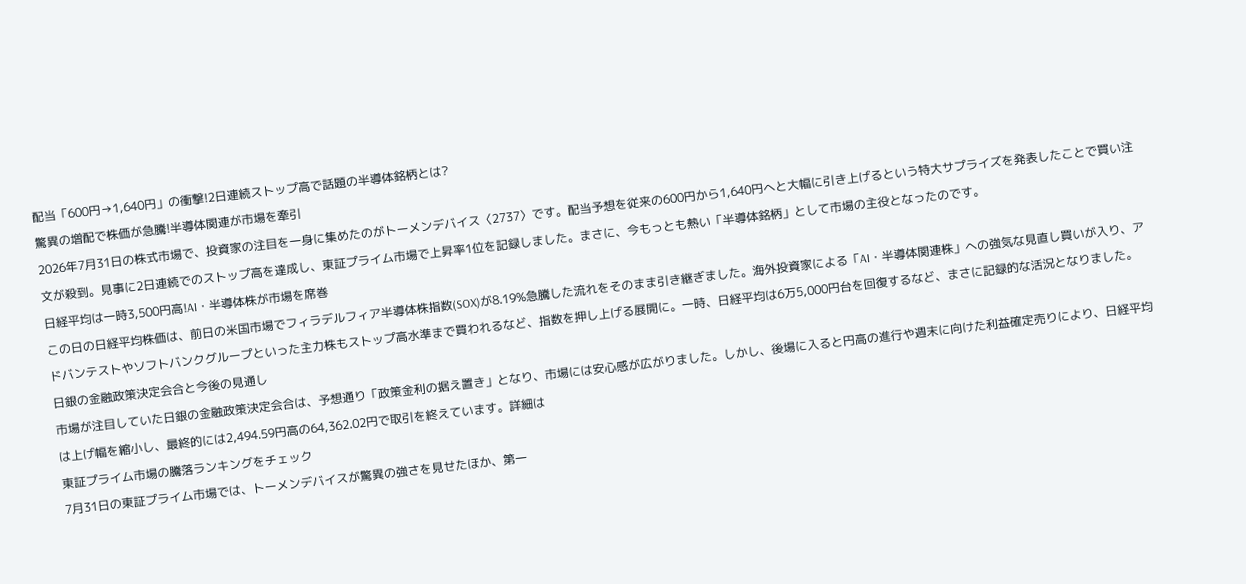配当「600円→1,640円」の衝撃!2日連続ストップ高で話題の半導体銘柄とは?
驚異の増配で株価が急騰!半導体関連が市場を牽引
2026年7月31日の株式市場で、投資家の注目を一身に集めたのがトーメンデバイス〈2737〉です。配当予想を従来の600円から1,640円へと大幅に引き上げるという特大サプライズを発表したことで買い注文が殺到。見事に2日連続でのストップ高を達成し、東証プライム市場で上昇率1位を記録しました。まさに、今もっとも熱い「半導体銘柄」として市場の主役となったのです。
日経平均は一時3,500円高!AI・半導体株が市場を席巻
この日の日経平均株価は、前日の米国市場でフィラデルフィア半導体株指数(SOX)が8.19%急騰した流れをそのまま引き継ぎました。海外投資家による「AI・半導体関連株」への強気な見直し買いが入り、アドバンテストやソフトバンクグループといった主力株もストップ高水準まで買われるなど、指数を押し上げる展開に。一時、日経平均は6万5,000円台を回復するなど、まさに記録的な活況となりました。
日銀の金融政策決定会合と今後の見通し
市場が注目していた日銀の金融政策決定会合は、予想通り「政策金利の据え置き」となり、市場には安心感が広がりました。しかし、後場に入ると円高の進行や週末に向けた利益確定売りにより、日経平均は上げ幅を縮小し、最終的には2,494.59円高の64,362.02円で取引を終えています。詳細は
東証プライム市場の騰落ランキングをチェック
7月31日の東証プライム市場では、トーメンデバイスが驚異の強さを見せたほか、第一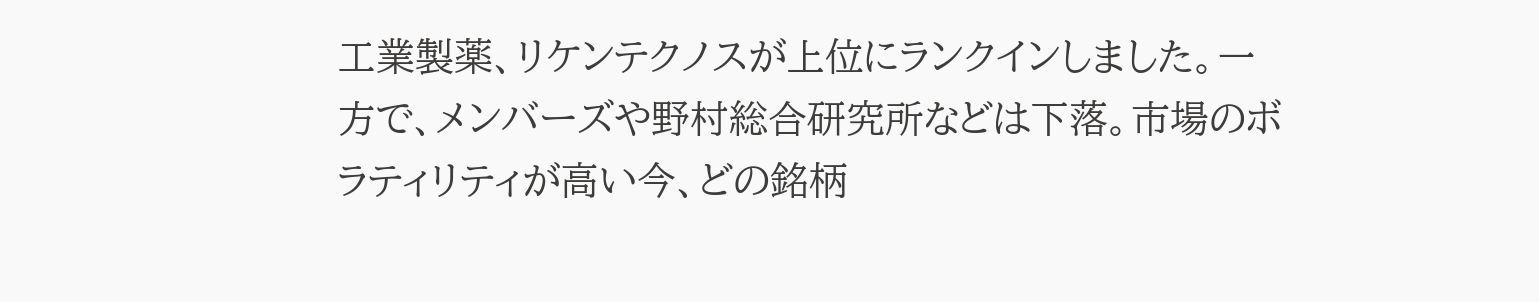工業製薬、リケンテクノスが上位にランクインしました。一方で、メンバーズや野村総合研究所などは下落。市場のボラティリティが高い今、どの銘柄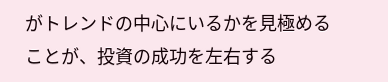がトレンドの中心にいるかを見極めることが、投資の成功を左右する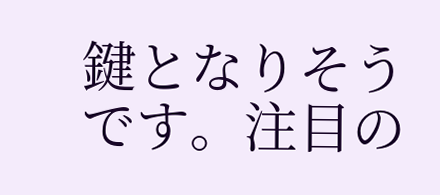鍵となりそうです。注目の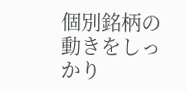個別銘柄の動きをしっかり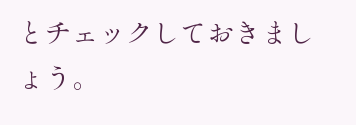とチェックしておきましょう。